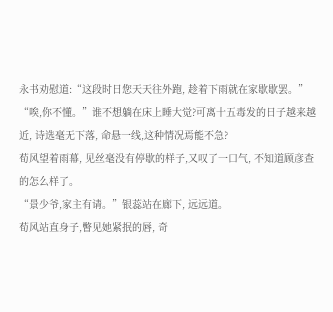永书劝慰道:“这段时日您天天往外跑, 趁着下雨就在家歇歇罢。”
“唉,你不懂。”谁不想躺在床上睡大觉?可离十五毒发的日子越来越近, 诗选毫无下落, 命悬一线,这种情况焉能不急?
荀风望着雨幕, 见丝毫没有停歇的样子,又叹了一口气, 不知道顾彦查的怎么样了。
“景少爷,家主有请。”银蕊站在廊下, 远远道。
荀风站直身子,瞥见她紧抿的唇, 奇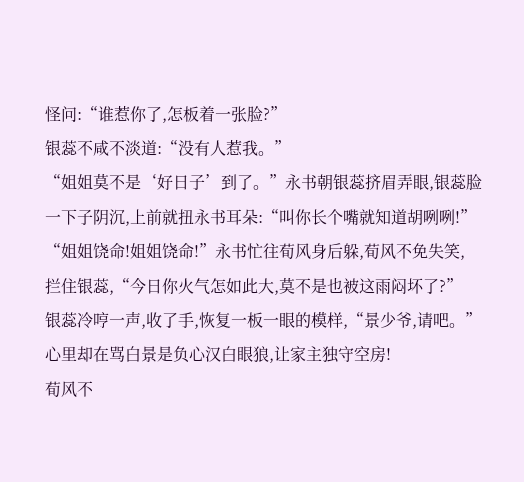怪问:“谁惹你了,怎板着一张脸?”
银蕊不咸不淡道:“没有人惹我。”
“姐姐莫不是‘好日子’到了。”永书朝银蕊挤眉弄眼,银蕊脸一下子阴沉,上前就扭永书耳朵:“叫你长个嘴就知道胡咧咧!”
“姐姐饶命!姐姐饶命!”永书忙往荀风身后躲,荀风不免失笑, 拦住银蕊,“今日你火气怎如此大,莫不是也被这雨闷坏了?”
银蕊冷哼一声,收了手,恢复一板一眼的模样,“景少爷,请吧。”心里却在骂白景是负心汉白眼狼,让家主独守空房!
荀风不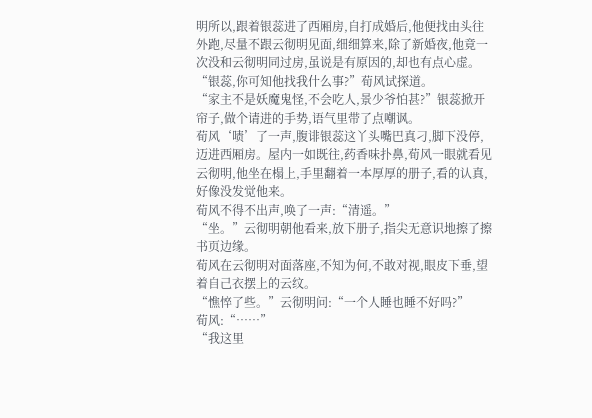明所以,跟着银蕊进了西厢房,自打成婚后,他便找由头往外跑,尽量不跟云彻明见面,细细算来,除了新婚夜,他竟一次没和云彻明同过房,虽说是有原因的,却也有点心虚。
“银蕊,你可知他找我什么事?”荀风试探道。
“家主不是妖魔鬼怪,不会吃人,景少爷怕甚?”银蕊掀开帘子,做个请进的手势,语气里带了点嘲讽。
荀风‘啧’了一声,腹诽银蕊这丫头嘴巴真刁,脚下没停,迈进西厢房。屋内一如既往,药香味扑鼻,荀风一眼就看见云彻明,他坐在榻上,手里翻着一本厚厚的册子,看的认真,好像没发觉他来。
荀风不得不出声,唤了一声:“清遥。”
“坐。”云彻明朝他看来,放下册子,指尖无意识地擦了擦书页边缘。
荀风在云彻明对面落座,不知为何,不敢对视,眼皮下垂,望着自己衣摆上的云纹。
“憔悴了些。”云彻明问:“一个人睡也睡不好吗?”
荀风:“……”
“我这里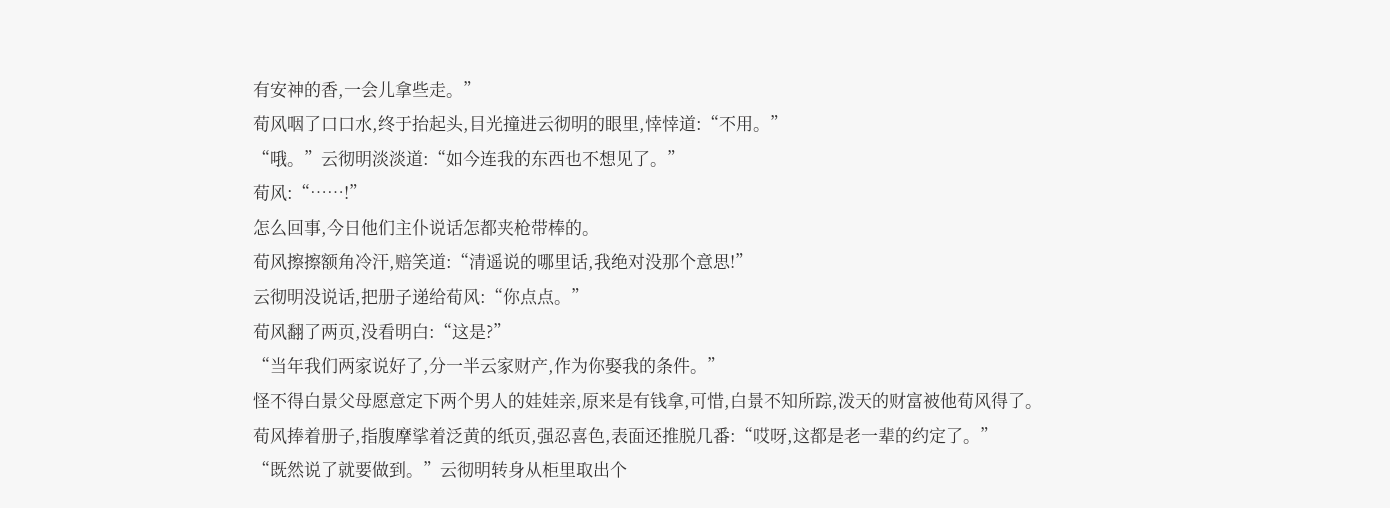有安神的香,一会儿拿些走。”
荀风咽了口口水,终于抬起头,目光撞进云彻明的眼里,悻悻道:“不用。”
“哦。”云彻明淡淡道:“如今连我的东西也不想见了。”
荀风:“……!”
怎么回事,今日他们主仆说话怎都夹枪带棒的。
荀风擦擦额角冷汗,赔笑道:“清遥说的哪里话,我绝对没那个意思!”
云彻明没说话,把册子递给荀风:“你点点。”
荀风翻了两页,没看明白:“这是?”
“当年我们两家说好了,分一半云家财产,作为你娶我的条件。”
怪不得白景父母愿意定下两个男人的娃娃亲,原来是有钱拿,可惜,白景不知所踪,泼天的财富被他荀风得了。
荀风捧着册子,指腹摩挲着泛黄的纸页,强忍喜色,表面还推脱几番:“哎呀,这都是老一辈的约定了。”
“既然说了就要做到。”云彻明转身从柜里取出个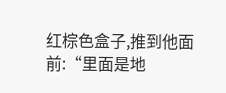红棕色盒子,推到他面前:“里面是地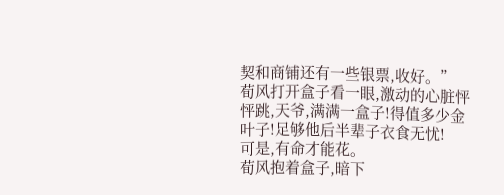契和商铺还有一些银票,收好。”
荀风打开盒子看一眼,激动的心脏怦怦跳,天爷,满满一盒子!得值多少金叶子!足够他后半辈子衣食无忧!
可是,有命才能花。
荀风抱着盒子,暗下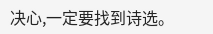决心,一定要找到诗选。